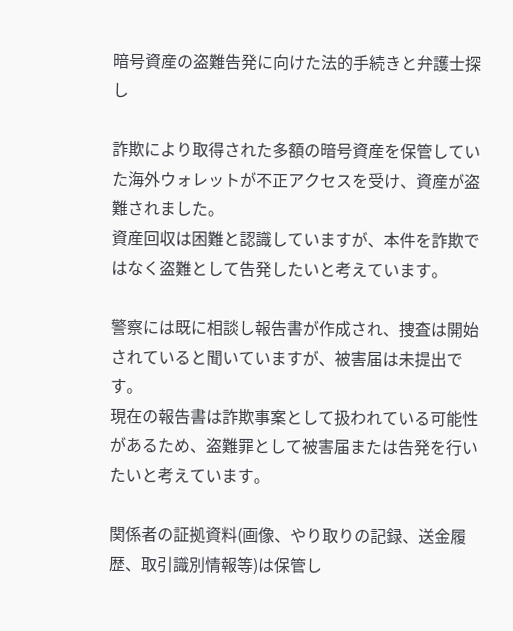暗号資産の盗難告発に向けた法的手続きと弁護士探し

詐欺により取得された多額の暗号資産を保管していた海外ウォレットが不正アクセスを受け、資産が盗難されました。
資産回収は困難と認識していますが、本件を詐欺ではなく盗難として告発したいと考えています。

警察には既に相談し報告書が作成され、捜査は開始されていると聞いていますが、被害届は未提出です。
現在の報告書は詐欺事案として扱われている可能性があるため、盗難罪として被害届または告発を行いたいと考えています。

関係者の証拠資料(画像、やり取りの記録、送金履歴、取引識別情報等)は保管し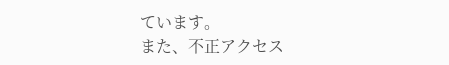ています。
また、不正アクセス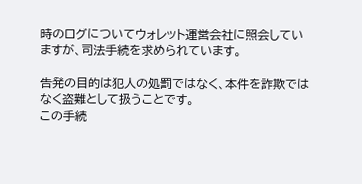時のログについてウォレット運営会社に照会していますが、司法手続を求められています。

告発の目的は犯人の処罰ではなく、本件を詐欺ではなく盗難として扱うことです。
この手続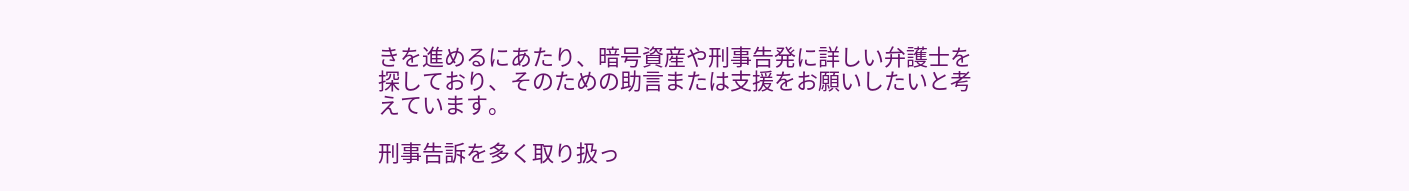きを進めるにあたり、暗号資産や刑事告発に詳しい弁護士を探しており、そのための助言または支援をお願いしたいと考えています。

刑事告訴を多く取り扱っ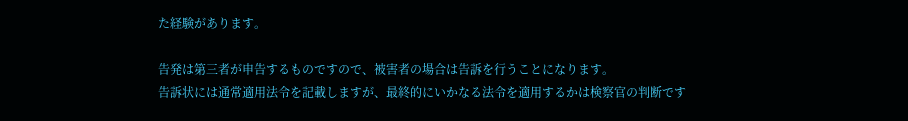た経験があります。

告発は第三者が申告するものですので、被害者の場合は告訴を行うことになります。
告訴状には通常適用法令を記載しますが、最終的にいかなる法令を適用するかは検察官の判断です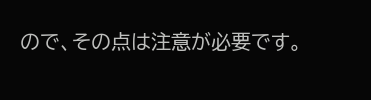ので、その点は注意が必要です。